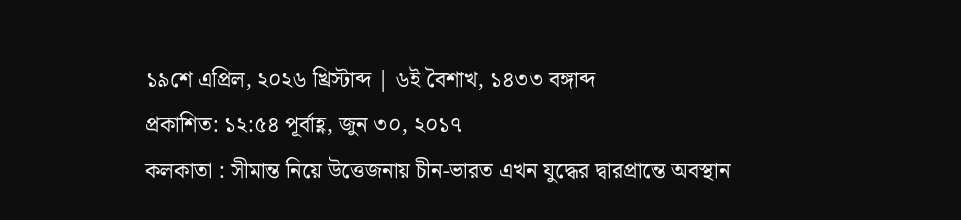১৯শে এপ্রিল, ২০২৬ খ্রিস্টাব্দ | ৬ই বৈশাখ, ১৪৩৩ বঙ্গাব্দ
প্রকাশিত: ১২:৫৪ পূর্বাহ্ণ, জুন ৩০, ২০১৭
কলকাতা : সীমান্ত নিয়ে উত্তেজনায় চীন-ভারত এখন যুদ্ধের দ্বারপ্রান্তে অবস্থান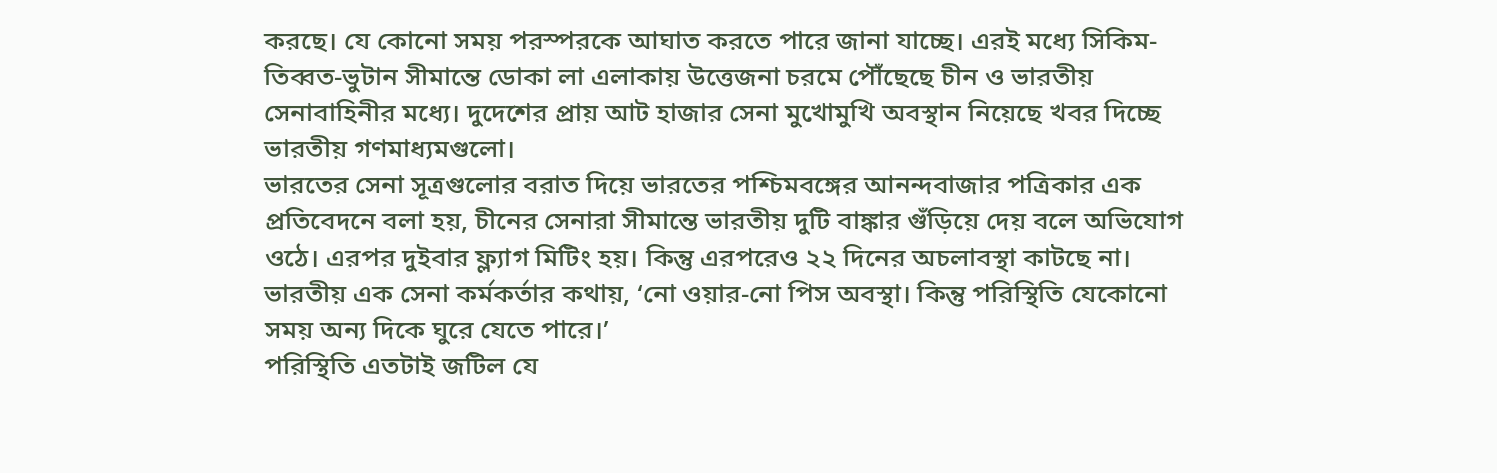করছে। যে কোনো সময় পরস্পরকে আঘাত করতে পারে জানা যাচ্ছে। এরই মধ্যে সিকিম-তিব্বত-ভুটান সীমান্তে ডোকা লা এলাকায় উত্তেজনা চরমে পৌঁছেছে চীন ও ভারতীয় সেনাবাহিনীর মধ্যে। দুদেশের প্রায় আট হাজার সেনা মুখোমুখি অবস্থান নিয়েছে খবর দিচ্ছে ভারতীয় গণমাধ্যমগুলো।
ভারতের সেনা সূত্রগুলোর বরাত দিয়ে ভারতের পশ্চিমবঙ্গের আনন্দবাজার পত্রিকার এক প্রতিবেদনে বলা হয়, চীনের সেনারা সীমান্তে ভারতীয় দুটি বাঙ্কার গুঁড়িয়ে দেয় বলে অভিযোগ ওঠে। এরপর দুইবার ফ্ল্যাগ মিটিং হয়। কিন্তু এরপরেও ২২ দিনের অচলাবস্থা কাটছে না।
ভারতীয় এক সেনা কর্মকর্তার কথায়, ‘নো ওয়ার-নো পিস অবস্থা। কিন্তু পরিস্থিতি যেকোনো সময় অন্য দিকে ঘুরে যেতে পারে।’
পরিস্থিতি এতটাই জটিল যে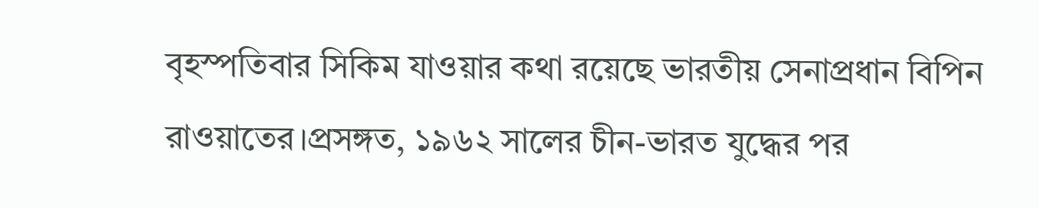বৃহস্পতিবার সিকিম যাওয়ার কথা রয়েছে ভারতীয় সেনাপ্রধান বিপিন রাওয়াতের।প্রসঙ্গত, ১৯৬২ সালের চীন-ভারত যুদ্ধের পর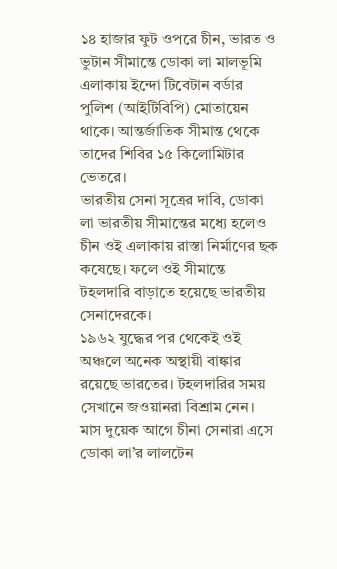১৪ হাজার ফুট ওপরে চীন, ভারত ও ভুটান সীমান্তে ডোকা লা মালভূমি এলাকায় ইন্দো টিবেটান বর্ডার পুলিশ (আইটিবিপি) মোতায়েন থাকে। আন্তর্জাতিক সীমান্ত থেকে তাদের শিবির ১৫ কিলোমিটার ভেতরে।
ভারতীয় সেনা সূত্রের দাবি, ডোকা লা ভারতীয় সীমান্তের মধ্যে হলেও চীন ওই এলাকায় রাস্তা নির্মাণের ছক কষেছে। ফলে ওই সীমান্তে টহলদারি বাড়াতে হয়েছে ভারতীয় সেনাদেরকে।
১৯৬২ যুদ্ধের পর থেকেই ওই অঞ্চলে অনেক অস্থায়ী বাঙ্কার রয়েছে ভারতের। টহলদারির সময় সেখানে জওয়ানরা বিশ্রাম নেন। মাস দুয়েক আগে চীনা সেনারা এসে ডোকা লা’র লালটেন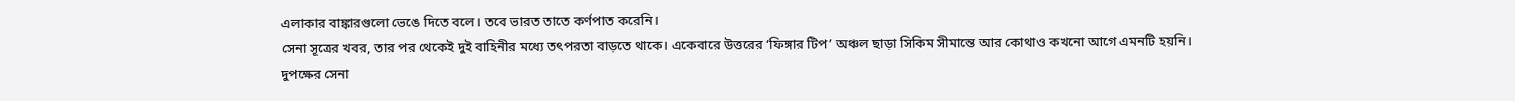এলাকার বাঙ্কারগুলো ভেঙে দিতে বলে। তবে ভারত তাতে কর্ণপাত করেনি।
সেনা সূত্রের খবর, তার পর থেকেই দুই বাহিনীর মধ্যে তৎপরতা বাড়তে থাকে। একেবারে উত্তরের ‘ফিঙ্গার টিপ’ অঞ্চল ছাড়া সিকিম সীমান্তে আর কোথাও কখনো আগে এমনটি হয়নি। দুপক্ষের সেনা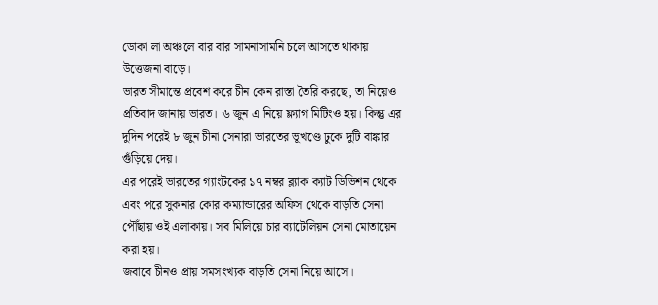ডোকা লা অঞ্চলে বার বার সামনাসামনি চলে আসতে থাকায় উত্তেজনা বাড়ে।
ভারত সীমান্তে প্রবেশ করে চীন কেন রাস্তা তৈরি করছে, তা নিয়েও প্রতিবাদ জানায় ভারত। ৬ জুন এ নিয়ে ফ্ল্যাগ মিটিংও হয়। কিন্তু এর দুদিন পরেই ৮ জুন চীনা সেনারা ভারতের ভূখণ্ডে ঢুকে দুটি বাঙ্কার গুঁড়িয়ে দেয়।
এর পরেই ভারতের গ্যাংটকের ১৭ নম্বর ব্ল্যাক ক্যাট ডিভিশন থেকে এবং পরে সুকনার কোর কম্যান্ডারের অফিস থেকে বাড়তি সেনা পৌঁছায় ওই এলাকায়। সব মিলিয়ে চার ব্যাটেলিয়ন সেনা মোতায়েন করা হয়।
জবাবে চীনও প্রায় সমসংখ্যক বাড়তি সেনা নিয়ে আসে।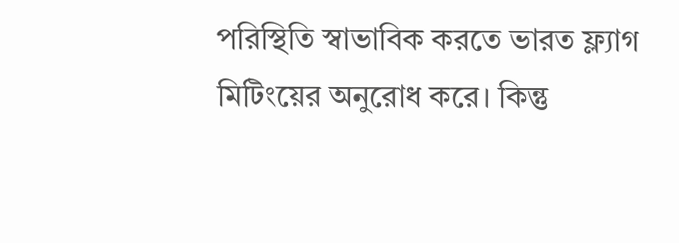পরিস্থিতি স্বাভাবিক করতে ভারত ফ্ল্যাগ মিটিংয়ের অনুরোধ করে। কিন্তু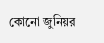কোনো জুনিয়র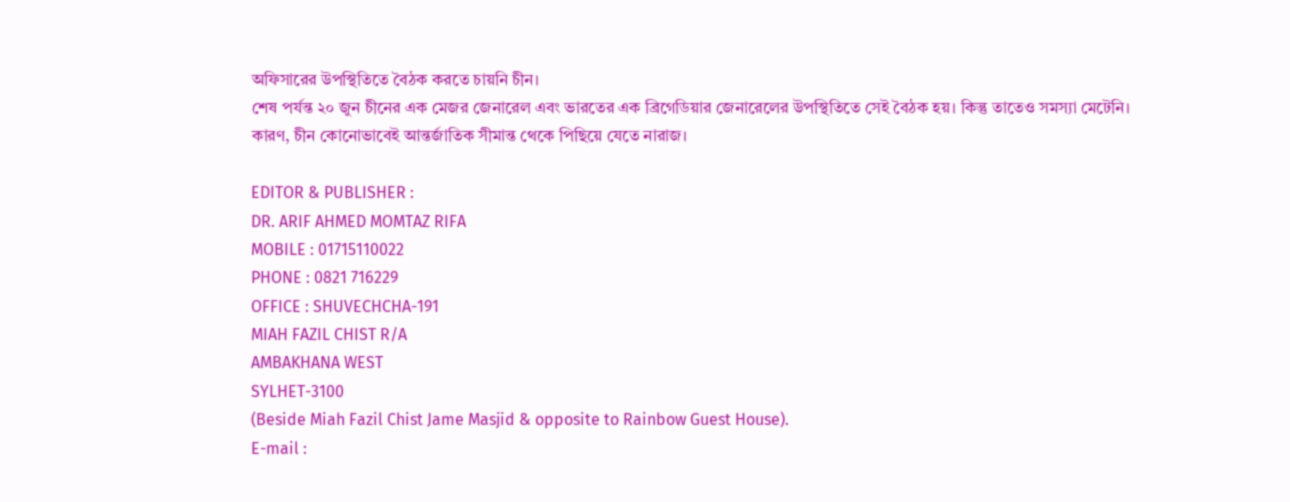অফিসারের উপস্থিতিতে বৈঠক করতে চায়নি চীন।
শেষ পর্যন্ত ২০ জুন চীনের এক মেজর জেনারেল এবং ভারতের এক ব্রিগেডিয়ার জেনারেলের উপস্থিতিতে সেই বৈঠক হয়। কিন্তু তাতেও সমস্যা মেটেনি। কারণ, চীন কোনোভাবেই আন্তর্জাতিক সীমান্ত থেকে পিছিয়ে যেতে নারাজ।

EDITOR & PUBLISHER :
DR. ARIF AHMED MOMTAZ RIFA
MOBILE : 01715110022
PHONE : 0821 716229
OFFICE : SHUVECHCHA-191
MIAH FAZIL CHIST R/A
AMBAKHANA WEST
SYLHET-3100
(Beside Miah Fazil Chist Jame Masjid & opposite to Rainbow Guest House).
E-mail :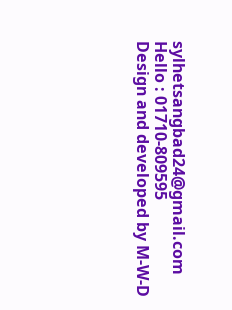sylhetsangbad24@gmail.com
Hello : 01710-809595
Design and developed by M-W-D